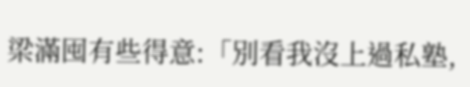梁滿囤有些得意:「別看我沒上過私塾,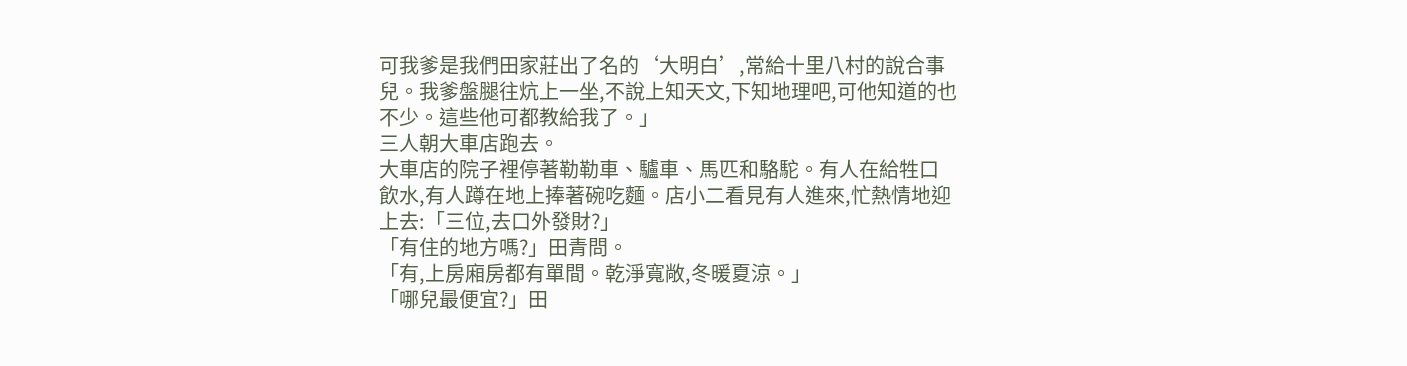可我爹是我們田家莊出了名的‘大明白’,常給十里八村的說合事兒。我爹盤腿往炕上一坐,不說上知天文,下知地理吧,可他知道的也不少。這些他可都教給我了。」
三人朝大車店跑去。
大車店的院子裡停著勒勒車、驢車、馬匹和駱駝。有人在給牲口飲水,有人蹲在地上捧著碗吃麵。店小二看見有人進來,忙熱情地迎上去:「三位,去口外發財?」
「有住的地方嗎?」田青問。
「有,上房廂房都有單間。乾淨寬敞,冬暖夏涼。」
「哪兒最便宜?」田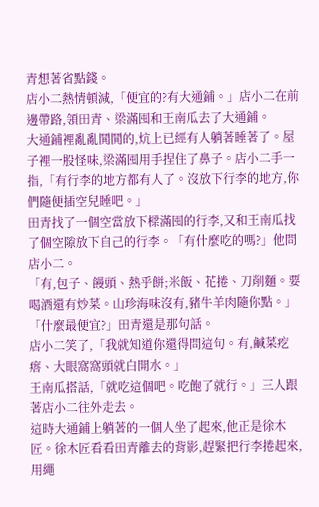青想著省點錢。
店小二熱情頓減,「便宜的?有大通鋪。」店小二在前邊帶路,領田青、梁滿囤和王南瓜去了大通鋪。
大通鋪裡亂亂鬨鬨的,炕上已經有人躺著睡著了。屋子裡一股怪味,梁滿囤用手捏住了鼻子。店小二手一指,「有行李的地方都有人了。沒放下行李的地方,你們隨便插空兒睡吧。」
田青找了一個空當放下樑滿囤的行李,又和王南瓜找了個空隙放下自己的行李。「有什麼吃的嗎?」他問店小二。
「有,包子、饅頭、熱乎餅;米飯、花捲、刀削麵。要喝酒還有炒菜。山珍海味沒有,豬牛羊肉隨你點。」
「什麼最便宜?」田青還是那句話。
店小二笑了,「我就知道你還得問這句。有,鹹菜疙瘩、大眼窩窩頭就白開水。」
王南瓜搭話,「就吃這個吧。吃飽了就行。」三人跟著店小二往外走去。
這時大通鋪上躺著的一個人坐了起來,他正是徐木匠。徐木匠看看田青離去的背影,趕緊把行李捲起來,用繩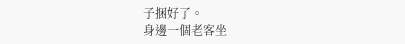子捆好了。
身邊一個老客坐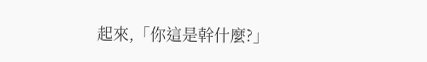起來,「你這是幹什麼?」